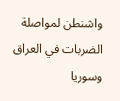واشنطن لمواصلة الضربات في العراق وسوريا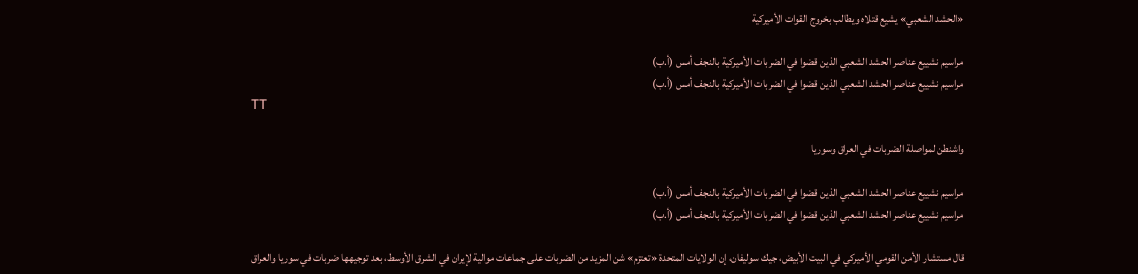«الحشد الشعبي» يشيع قتلاه ويطالب بخروج القوات الأميركية

مراسيم نشييع عناصر الحشد الشعبي الذين قضوا في الضربات الأميركية بالنجف أمس (أ.ب)
مراسيم نشييع عناصر الحشد الشعبي الذين قضوا في الضربات الأميركية بالنجف أمس (أ.ب)
TT

واشنطن لمواصلة الضربات في العراق وسوريا

مراسيم نشييع عناصر الحشد الشعبي الذين قضوا في الضربات الأميركية بالنجف أمس (أ.ب)
مراسيم نشييع عناصر الحشد الشعبي الذين قضوا في الضربات الأميركية بالنجف أمس (أ.ب)

قال مستشار الأمن القومي الأميركي في البيت الأبيض، جيك سوليفان، إن الولايات المتحدة «تعتزم» شن المزيد من الضربات على جماعات موالية لإيران في الشرق الأوسط، بعد توجيهها ضربات في سوريا والعراق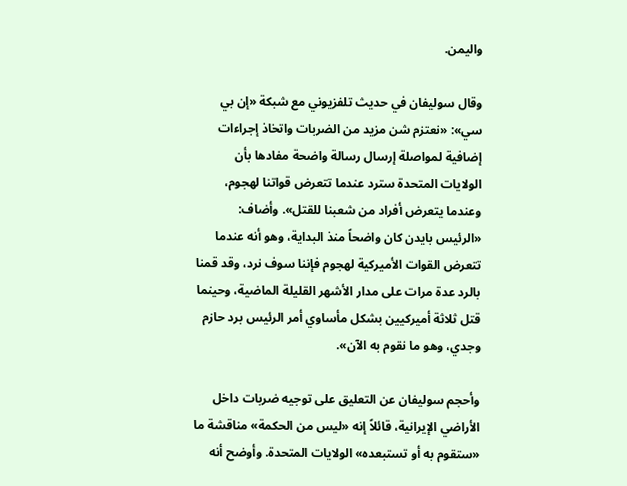واليمن.

وقال سوليفان في حديث تلفزيوني مع شبكة «إن بي سي»: «نعتزم شن مزيد من الضربات واتخاذ إجراءات إضافية لمواصلة إرسال رسالة واضحة مفادها بأن الولايات المتحدة سترد عندما تتعرض قواتنا لهجوم، وعندما يتعرض أفراد من شعبنا للقتل». وأضاف: «الرئيس بايدن كان واضحاً منذ البداية، وهو أنه عندما تتعرض القوات الأميركية لهجوم فإننا سوف نرد، وقد قمنا بالرد عدة مرات على مدار الأشهر القليلة الماضية، وحينما قتل ثلاثة أميركيين بشكل مأساوي أمر الرئيس برد حازم وجدي، وهو ما نقوم به الآن».

وأحجم سوليفان عن التعليق على توجيه ضربات داخل الأراضي الإيرانية، قائلاً إنه «ليس من الحكمة» مناقشة ما «ستقوم به أو تستبعده» الولايات المتحدة. وأوضح أنه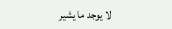لا يوجد ما يشير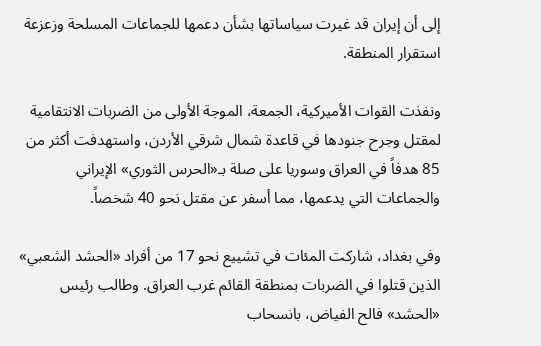إلى أن إيران قد غيرت سياساتها بشأن دعمها للجماعات المسلحة وزعزعة استقرار المنطقة.

ونفذت القوات الأميركية، الجمعة، الموجة الأولى من الضربات الانتقامية لمقتل وجرح جنودها في قاعدة شمال شرقي الأردن، واستهدفت أكثر من 85 هدفاً في العراق وسوريا على صلة بـ«الحرس الثوري» الإيراني والجماعات التي يدعمها، مما أسفر عن مقتل نحو 40 شخصاً.

وفي بغداد، شاركت المئات في تشييع نحو 17 من أفراد «الحشد الشعبي» الذين قتلوا في الضربات بمنطقة القائم غرب العراق. وطالب رئيس «الحشد» فالح الفياض، بانسحاب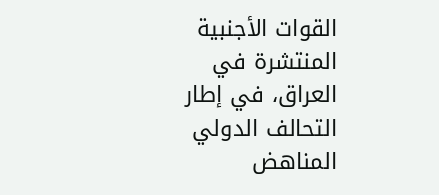القوات الأجنبية المنتشرة في العراق، في إطار التحالف الدولي المناهض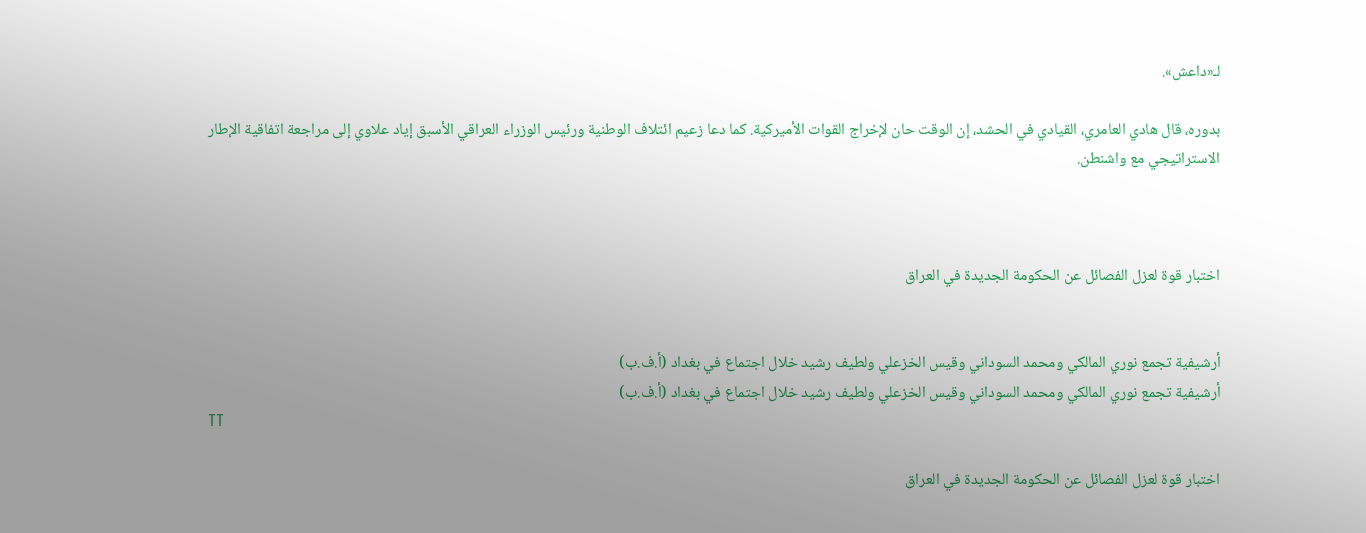لـ«داعش».

بدوره، قال هادي العامري، القيادي في الحشد، إن الوقت حان لإخراج القوات الأميركية. كما دعا زعيم ائتلاف الوطنية ورئيس الوزراء العراقي الأسبق إياد علاوي إلى مراجعة اتفاقية الإطار الاستراتيجي مع واشنطن.



اختبار قوة لعزل الفصائل عن الحكومة الجديدة في العراق


أرشيفية تجمع نوري المالكي ومحمد السوداني وقيس الخزعلي ولطيف رشيد خلال اجتماع في بغداد (أ.ف.ب)
أرشيفية تجمع نوري المالكي ومحمد السوداني وقيس الخزعلي ولطيف رشيد خلال اجتماع في بغداد (أ.ف.ب)
TT

اختبار قوة لعزل الفصائل عن الحكومة الجديدة في العراق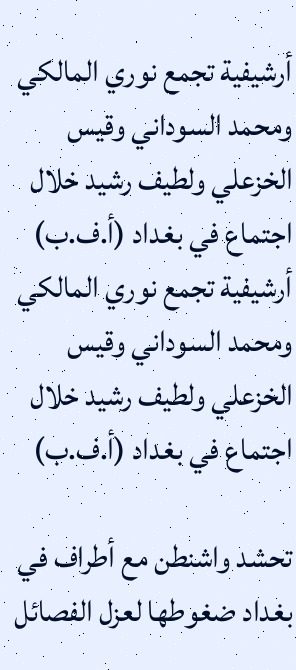أرشيفية تجمع نوري المالكي ومحمد السوداني وقيس الخزعلي ولطيف رشيد خلال اجتماع في بغداد (أ.ف.ب)
أرشيفية تجمع نوري المالكي ومحمد السوداني وقيس الخزعلي ولطيف رشيد خلال اجتماع في بغداد (أ.ف.ب)

تحشد واشنطن مع أطراف في بغداد ضغوطها لعزل الفصائل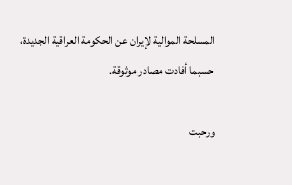المسلحة الموالية لإيران عن الحكومة العراقية الجديدة، حسبما أفادت مصادر موثوقة.

ورحبت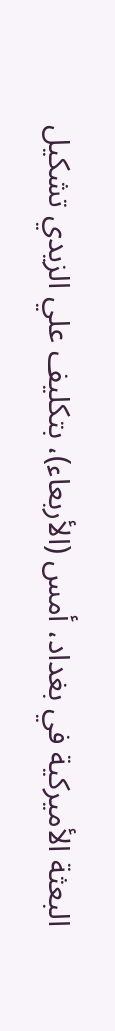البعثة الأميركية في بغداد، أمس (الأربعاء)، بتكليف علي الزيدي تشكيل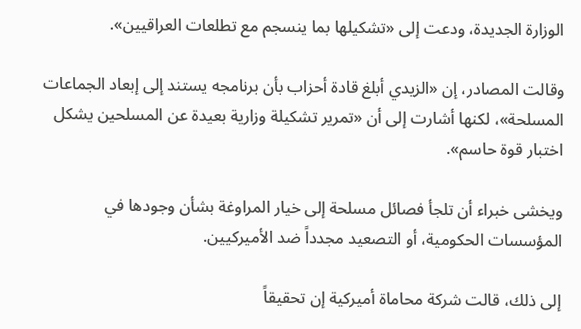الوزارة الجديدة، ودعت إلى «تشكيلها بما ينسجم مع تطلعات العراقيين».

وقالت المصادر، إن «الزيدي أبلغ قادة أحزاب بأن برنامجه يستند إلى إبعاد الجماعات المسلحة»، لكنها أشارت إلى أن «تمرير تشكيلة وزارية بعيدة عن المسلحين يشكل اختبار قوة حاسم».

ويخشى خبراء أن تلجأ فصائل مسلحة إلى خيار المراوغة بشأن وجودها في المؤسسات الحكومية، أو التصعيد مجدداً ضد الأميركيين.

إلى ذلك، قالت شركة محاماة أميركية إن تحقيقاً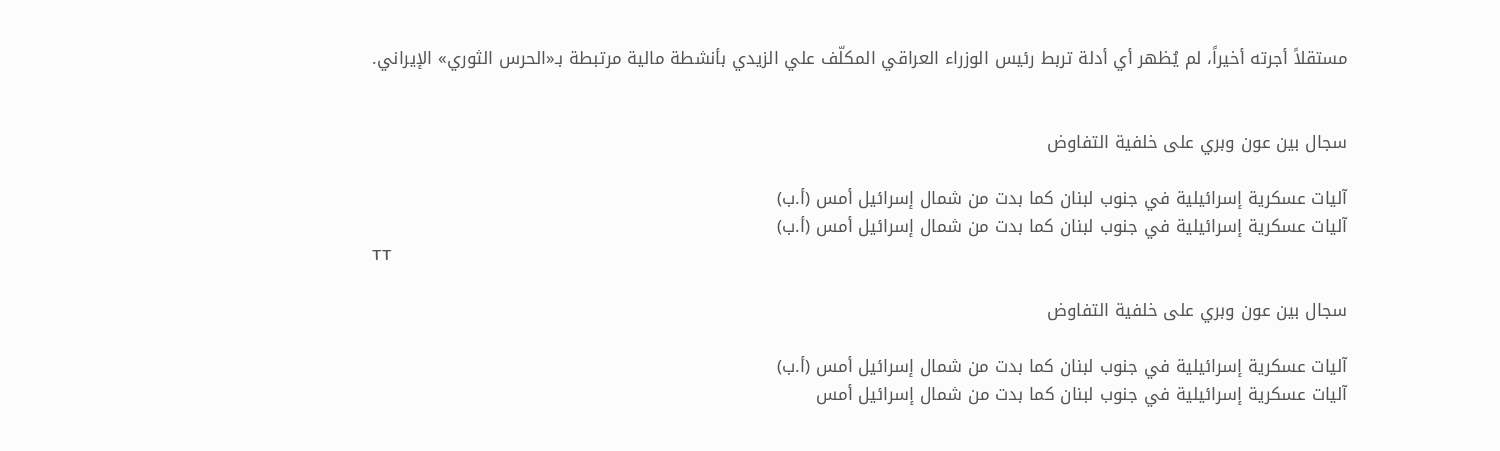مستقلاً أجرته أخيراً، لم يُظهر أي أدلة تربط رئيس الوزراء العراقي المكلّف علي الزيدي بأنشطة مالية مرتبطة بـ«الحرس الثوري» الإيراني.


سجال بين عون وبري على خلفية التفاوض

آليات عسكرية إسرائيلية في جنوب لبنان كما بدت من شمال إسرائيل أمس (أ.ب)
آليات عسكرية إسرائيلية في جنوب لبنان كما بدت من شمال إسرائيل أمس (أ.ب)
TT

سجال بين عون وبري على خلفية التفاوض

آليات عسكرية إسرائيلية في جنوب لبنان كما بدت من شمال إسرائيل أمس (أ.ب)
آليات عسكرية إسرائيلية في جنوب لبنان كما بدت من شمال إسرائيل أمس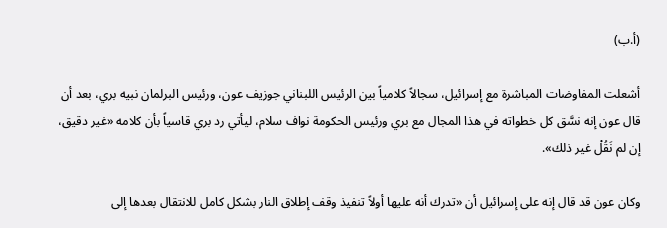(أ.ب)

أشعلت المفاوضات المباشرة مع إسرائيل، سجالاً كلامياً بين الرئيس اللبناني جوزيف عون، ورئيس البرلمان نبيه بري، بعد أن قال عون إنه نسَّق كل خطواته في هذا المجال مع بري ورئيس الحكومة نواف سلام، ليأتي رد بري قاسياً بأن كلامه «غير دقيق، إن لم نَقُلْ غير ذلك».

وكان عون قد قال إنه على إسرائيل أن «تدرك أنه عليها أولاً تنفيذ وقف إطلاق النار بشكل كامل للانتقال بعدها إلى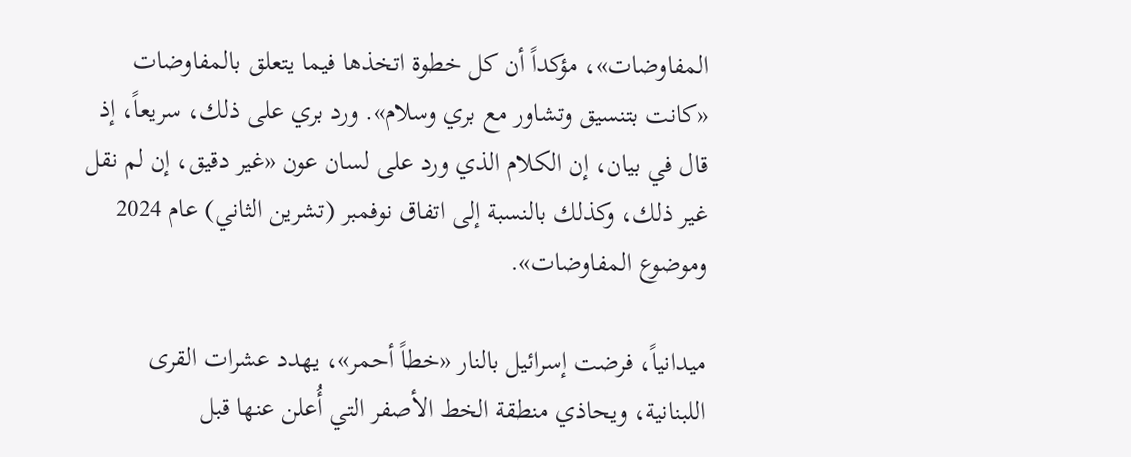المفاوضات»، مؤكداً أن كل خطوة اتخذها فيما يتعلق بالمفاوضات «كانت بتنسيق وتشاور مع بري وسلام». ورد بري على ذلك، سريعاً، إذ قال في بيان، إن الكلام الذي ورد على لسان عون «غير دقيق، إن لم نقل غير ذلك، وكذلك بالنسبة إلى اتفاق نوفمبر (تشرين الثاني) عام 2024 وموضوع المفاوضات».

ميدانياً، فرضت إسرائيل بالنار «خطاً أحمر»، يهدد عشرات القرى اللبنانية، ويحاذي منطقة الخط الأصفر التي أُعلن عنها قبل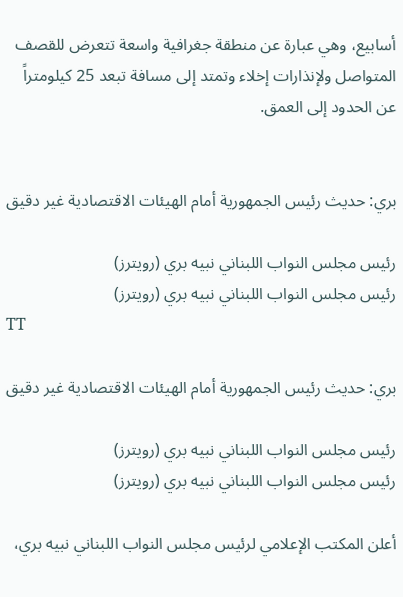أسابيع، وهي عبارة عن منطقة جغرافية واسعة تتعرض للقصف المتواصل ولإنذارات إخلاء وتمتد إلى مسافة تبعد 25 كيلومتراً عن الحدود إلى العمق.


بري: حديث رئيس الجمهورية أمام الهيئات الاقتصادية غير دقيق

رئيس مجلس النواب اللبناني نبيه بري (رويترز)
رئيس مجلس النواب اللبناني نبيه بري (رويترز)
TT

بري: حديث رئيس الجمهورية أمام الهيئات الاقتصادية غير دقيق

رئيس مجلس النواب اللبناني نبيه بري (رويترز)
رئيس مجلس النواب اللبناني نبيه بري (رويترز)

أعلن المكتب الإعلامي لرئيس مجلس النواب اللبناني نبيه بري،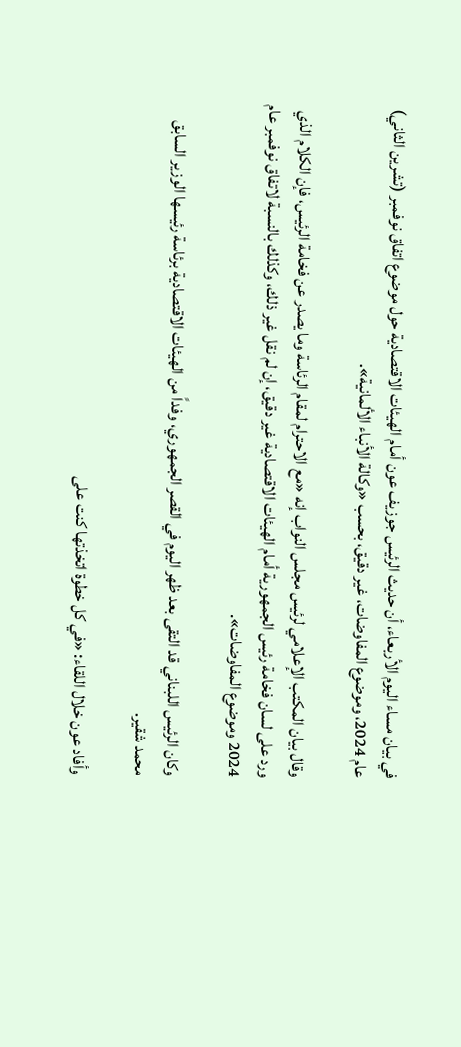في بيان مساء اليوم الأربعاء، أن حديث الرئيس جوزيف عون أمام الهيئات الاقتصادية حول موضوع اتفاق نوفمبر (تشرين الثاني) عام 2024، وموضوع المفاوضات، غير دقيق، بحسب «وكالة الأنباء الألمانية».

وقال بيان المكتب الإعلامي لرئيس مجلس النواب إنه «مع الاحترام لمقام الرئاسة وما يصدر عن فخامة الرئيس، فإن الكلام الذي ورد على لسان فخامة رئيس الجمهورية أمام الهيئات الاقتصادية غير دقيق، إن لم نقل غير ذلك، وكذلك بالنسبة لاتفاق نوفمبر عام 2024 وموضوع المفاوضات».

وكان الرئيس اللبناني قد التقى بعد ظهر اليوم في القصر الجمهوري، وفداً من الهيئات الاقتصادية برئاسة رئيسها الوزير السابق محمد شقير.

وأفاد عون خلال اللقاء: «في كل خطوة اتخذتها كنت على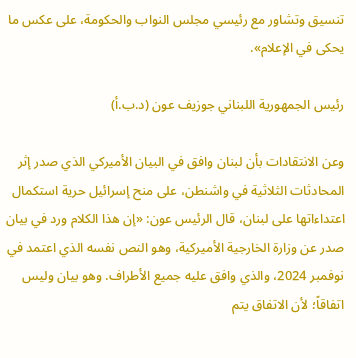تنسيق وتشاور مع رئيسي مجلس النواب والحكومة، على عكس ما يحكى في الإعلام».

رئيس الجمهورية اللبناني جوزيف عون (د.ب.أ)

وعن الانتقادات بأن لبنان وافق في البيان الأميركي الذي صدر إثر المحادثات الثلاثية في واشنطن، على منح إسرائيل حرية استكمال اعتداءاتها على لبنان، قال الرئيس عون: «إن هذا الكلام ورد في بيان صدر عن وزارة الخارجية الأميركية، وهو النص نفسه الذي اعتمد في نوفمبر 2024، والذي وافق عليه جميع الأطراف. وهو بيان وليس اتفاقاً؛ لأن الاتفاق يتم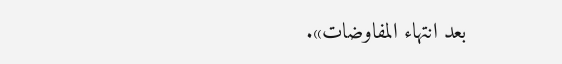بعد انتهاء المفاوضات».